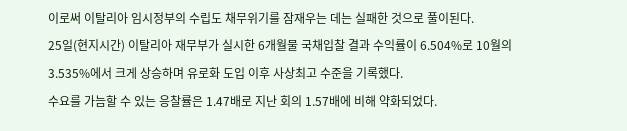이로써 이탈리아 임시정부의 수립도 채무위기를 잠재우는 데는 실패한 것으로 풀이된다.
25일(현지시간) 이탈리아 재무부가 실시한 6개월물 국채입찰 결과 수익률이 6.504%로 10월의 3.535%에서 크게 상승하며 유로화 도입 이후 사상최고 수준을 기록했다.
수요를 가늠할 수 있는 응찰률은 1.47배로 지난 회의 1.57배에 비해 약화되었다.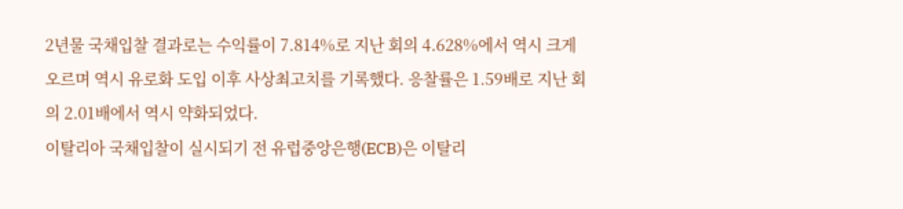2년물 국채입찰 결과로는 수익률이 7.814%로 지난 회의 4.628%에서 역시 크게 오르며 역시 유로화 도입 이후 사상최고치를 기록했다. 응찰률은 1.59배로 지난 회의 2.01배에서 역시 약화되었다.
이탈리아 국채입찰이 실시되기 전 유럽중앙은행(ECB)은 이탈리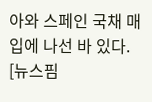아와 스페인 국채 매입에 나선 바 있다.
[뉴스핌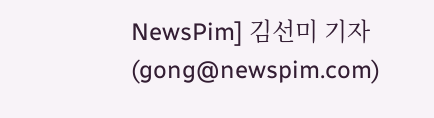NewsPim] 김선미 기자 (gong@newspim.com)